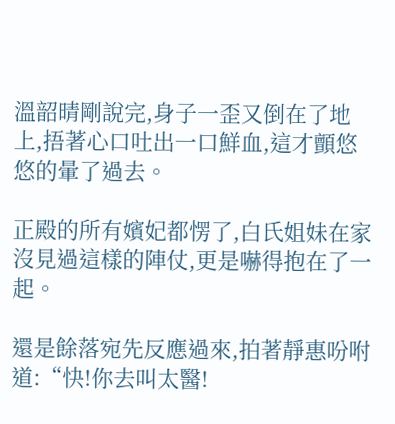溫韶晴剛說完,身子一歪又倒在了地上,捂著心口吐出一口鮮血,這才顫悠悠的暈了過去。

正殿的所有嬪妃都愣了,白氏姐妹在家沒見過這樣的陣仗,更是嚇得抱在了一起。

還是餘落宛先反應過來,拍著靜惠吩咐道:“快!你去叫太醫!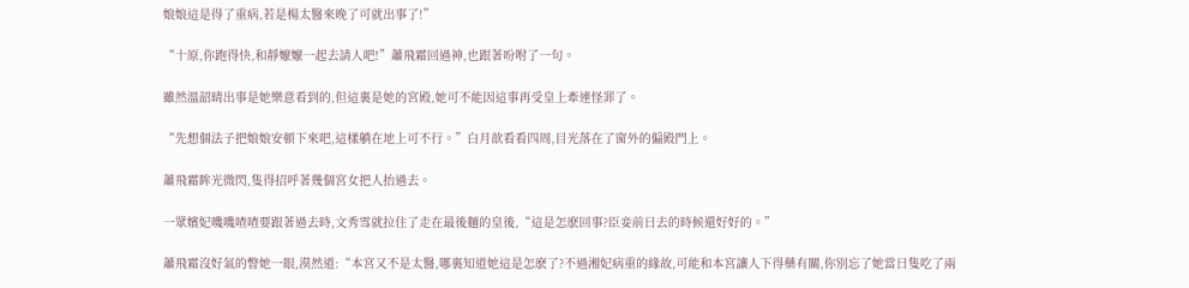娘娘這是得了重病,若是楊太醫來晚了可就出事了!”

“十原,你跑得快,和靜嬤嬤一起去請人吧!”蕭飛霜回過神,也跟著吩咐了一句。

雖然溫韶晴出事是她樂意看到的,但這裏是她的宮殿,她可不能因這事再受皇上牽連怪罪了。

“先想個法子把娘娘安頓下來吧,這樣躺在地上可不行。”白月歆看看四周,目光落在了窗外的偏殿門上。

蕭飛霜眸光微閃,隻得招呼著幾個宮女把人抬過去。

一眾嬪妃嘰嘰喳喳要跟著過去時,文秀雪就拉住了走在最後麵的皇後,“這是怎麽回事?臣妾前日去的時候還好好的。”

蕭飛霜沒好氣的瞥她一眼,漠然道:“本宮又不是太醫,哪裏知道她這是怎麽了?不過湘妃病重的緣故,可能和本宮讓人下得藥有關,你別忘了她當日隻吃了兩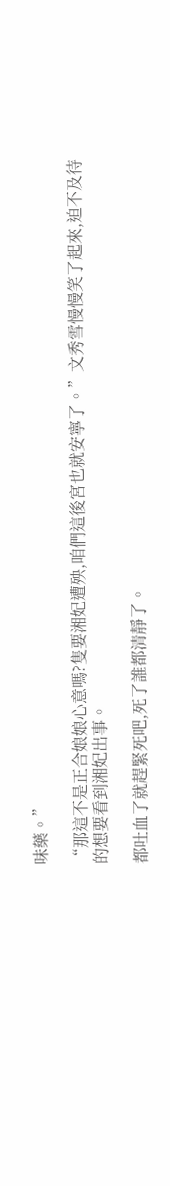味藥。”

“那這不是正合娘娘心意嗎?隻要湘妃遭殃,咱們這後宮也就安寧了。”文秀雪慢慢笑了起來,迫不及待的想要看到湘妃出事。

都吐血了就趕緊死吧,死了誰都清靜了。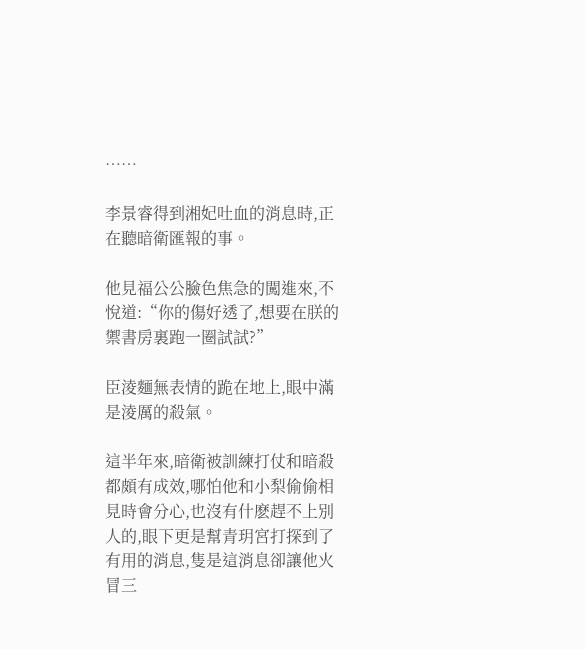……

李景睿得到湘妃吐血的消息時,正在聽暗衛匯報的事。

他見福公公臉色焦急的闖進來,不悅道:“你的傷好透了,想要在朕的禦書房裏跑一圈試試?”

臣淩麵無表情的跪在地上,眼中滿是淩厲的殺氣。

這半年來,暗衛被訓練打仗和暗殺都頗有成效,哪怕他和小梨偷偷相見時會分心,也沒有什麽趕不上別人的,眼下更是幫青玥宮打探到了有用的消息,隻是這消息卻讓他火冒三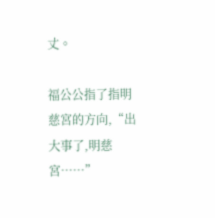丈。

福公公指了指明慈宮的方向,“出大事了,明慈宮……”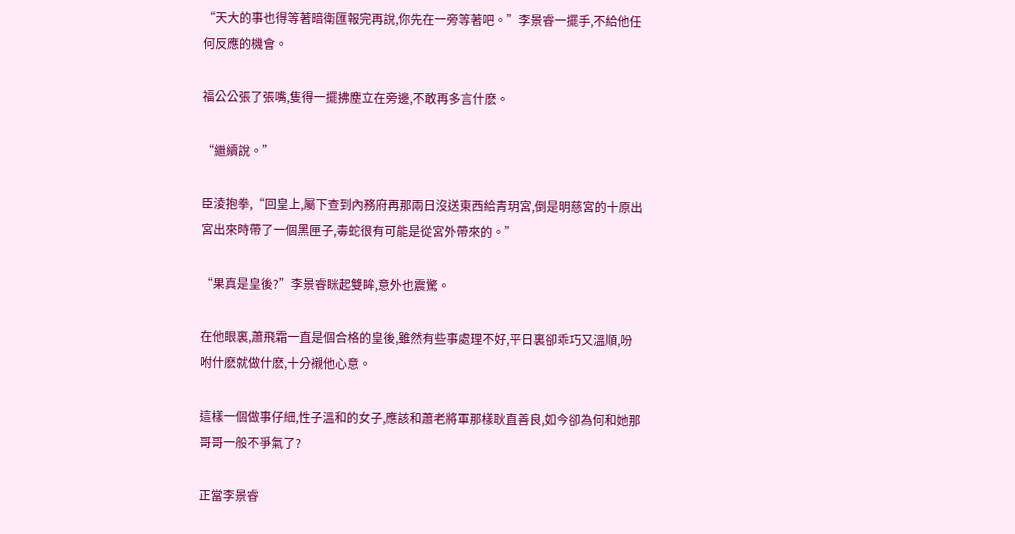“天大的事也得等著暗衛匯報完再說,你先在一旁等著吧。”李景睿一擺手,不給他任何反應的機會。

福公公張了張嘴,隻得一擺拂塵立在旁邊,不敢再多言什麽。

“繼續說。”

臣淩抱拳,“回皇上,屬下查到內務府再那兩日沒送東西給青玥宮,倒是明慈宮的十原出宮出來時帶了一個黑匣子,毒蛇很有可能是從宮外帶來的。”

“果真是皇後?”李景睿眯起雙眸,意外也震驚。

在他眼裏,蕭飛霜一直是個合格的皇後,雖然有些事處理不好,平日裏卻乖巧又溫順,吩咐什麽就做什麽,十分襯他心意。

這樣一個做事仔細,性子溫和的女子,應該和蕭老將軍那樣耿直善良,如今卻為何和她那哥哥一般不爭氣了?

正當李景睿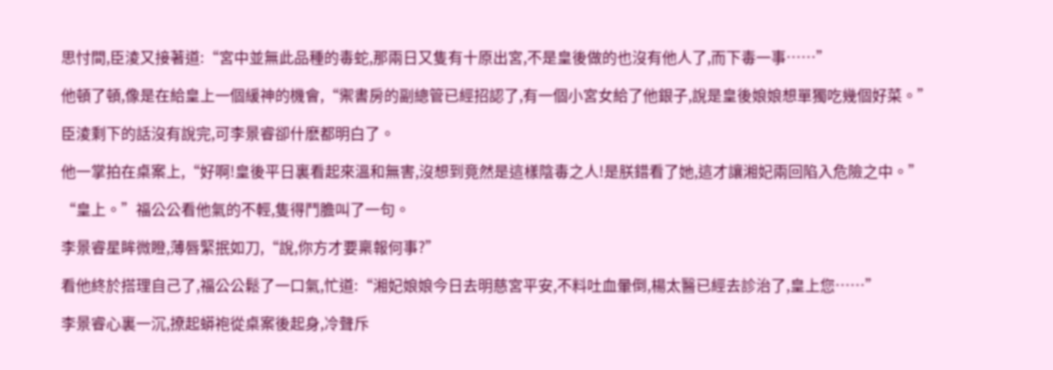思忖間,臣淩又接著道:“宮中並無此品種的毒蛇,那兩日又隻有十原出宮,不是皇後做的也沒有他人了,而下毒一事……”

他頓了頓,像是在給皇上一個緩神的機會,“禦書房的副總管已經招認了,有一個小宮女給了他銀子,說是皇後娘娘想單獨吃幾個好菜。”

臣淩剩下的話沒有說完,可李景睿卻什麽都明白了。

他一掌拍在桌案上,“好啊!皇後平日裏看起來溫和無害,沒想到竟然是這樣陰毒之人!是朕錯看了她,這才讓湘妃兩回陷入危險之中。”

“皇上。”福公公看他氣的不輕,隻得鬥膽叫了一句。

李景睿星眸微瞪,薄唇緊抿如刀,“說,你方才要稟報何事?”

看他終於搭理自己了,福公公鬆了一口氣,忙道:“湘妃娘娘今日去明慈宮平安,不料吐血暈倒,楊太醫已經去診治了,皇上您……”

李景睿心裏一沉,撩起蟒袍從桌案後起身,冷聲斥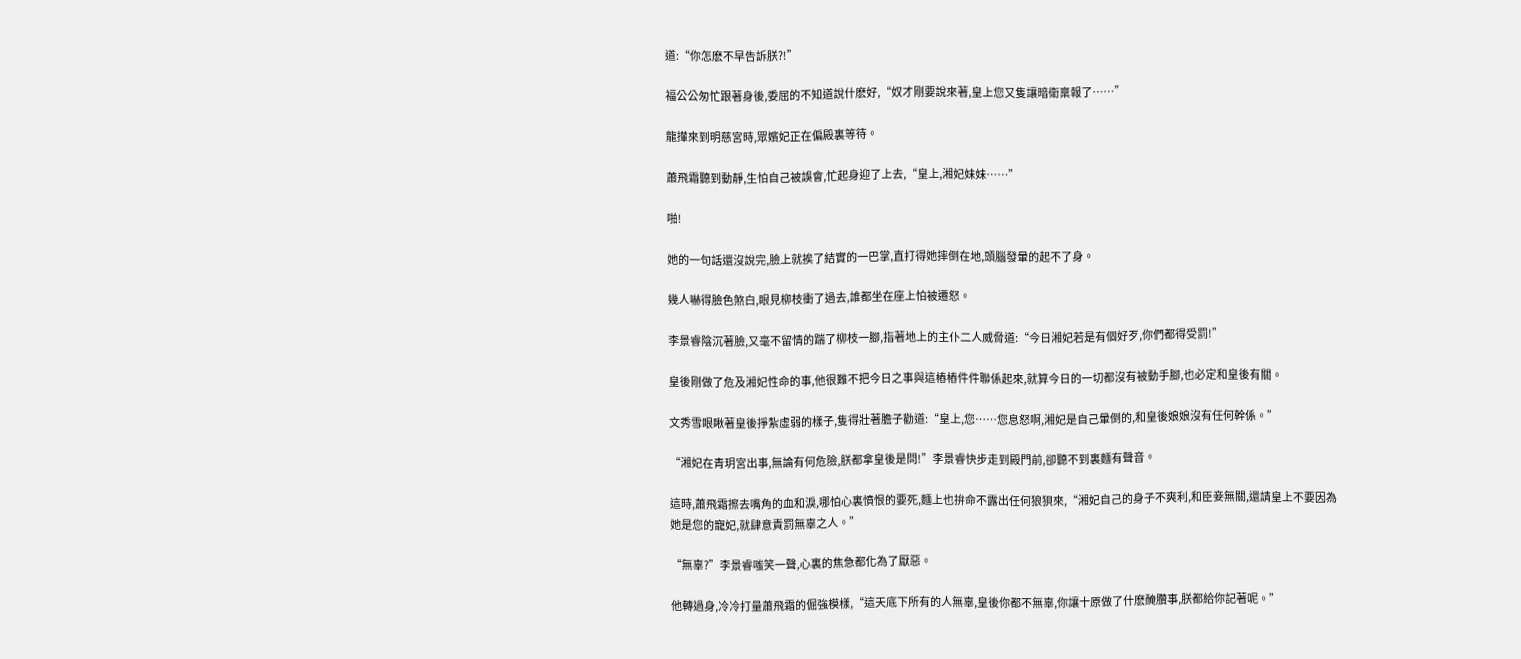道:“你怎麽不早告訴朕?!”

福公公匆忙跟著身後,委屈的不知道說什麽好,“奴才剛要說來著,皇上您又隻讓暗衛稟報了……”

龍攆來到明慈宮時,眾嬪妃正在偏殿裏等待。

蕭飛霜聽到動靜,生怕自己被誤會,忙起身迎了上去,“皇上,湘妃妹妹……”

啪!

她的一句話還沒說完,臉上就挨了結實的一巴掌,直打得她摔倒在地,頭腦發暈的起不了身。

幾人嚇得臉色煞白,眼見柳枝衝了過去,誰都坐在座上怕被遷怒。

李景睿陰沉著臉,又毫不留情的踹了柳枝一腳,指著地上的主仆二人威脅道:“今日湘妃若是有個好歹,你們都得受罰!”

皇後剛做了危及湘妃性命的事,他很難不把今日之事與這樁樁件件聯係起來,就算今日的一切都沒有被動手腳,也必定和皇後有關。

文秀雪眼瞅著皇後掙紮虛弱的樣子,隻得壯著膽子勸道:“皇上,您……您息怒啊,湘妃是自己暈倒的,和皇後娘娘沒有任何幹係。”

“湘妃在青玥宮出事,無論有何危險,朕都拿皇後是問!”李景睿快步走到殿門前,卻聽不到裏麵有聲音。

這時,蕭飛霜擦去嘴角的血和淚,哪怕心裏憤恨的要死,麵上也拚命不露出任何狼狽來,“湘妃自己的身子不爽利,和臣妾無關,還請皇上不要因為她是您的寵妃,就肆意責罰無辜之人。”

“無辜?”李景睿嗤笑一聲,心裏的焦急都化為了厭惡。

他轉過身,冷冷打量蕭飛霜的倔強模樣,“這天底下所有的人無辜,皇後你都不無辜,你讓十原做了什麽醃臢事,朕都給你記著呢。”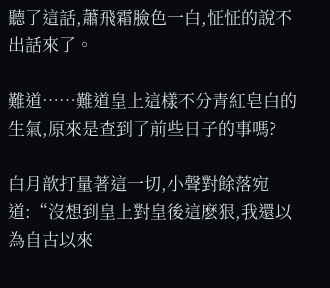聽了這話,蕭飛霜臉色一白,怔怔的說不出話來了。

難道……難道皇上這樣不分青紅皂白的生氣,原來是查到了前些日子的事嗎?

白月歆打量著這一切,小聲對餘落宛道:“沒想到皇上對皇後這麽狠,我還以為自古以來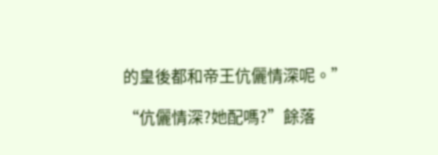的皇後都和帝王伉儷情深呢。”

“伉儷情深?她配嗎?”餘落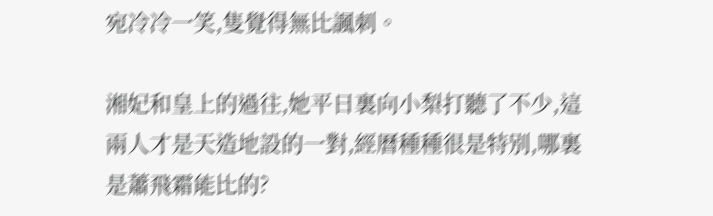宛冷冷一笑,隻覺得無比諷刺。

湘妃和皇上的過往,她平日裏向小梨打聽了不少,這兩人才是天造地設的一對,經曆種種很是特別,哪裏是蕭飛霜能比的?